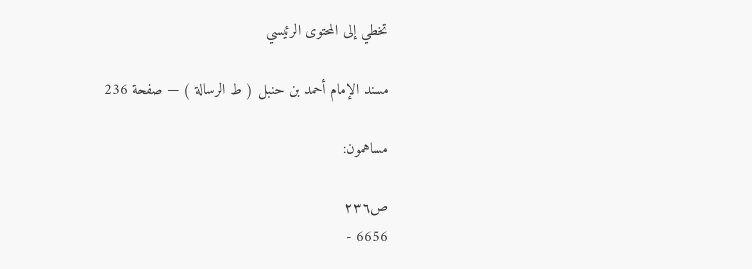تخطي إلى المحتوى الرئيسي

مسند الإمام أحمد بن حنبل ( ط الرسالة ) — صفحة 236

مساهمون:

ص٢٣٦
6656 -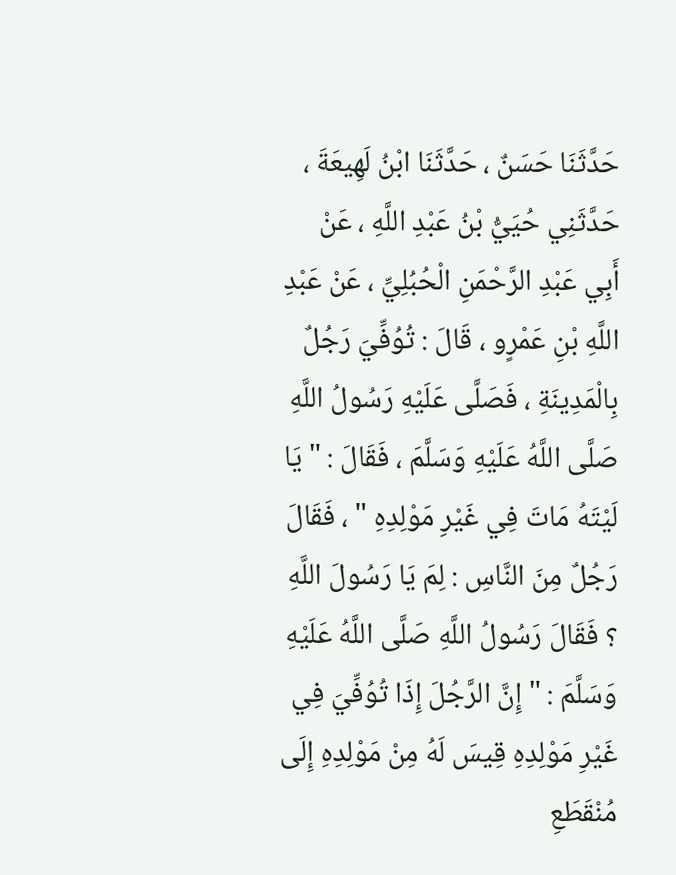حَدَّثَنَا حَسَنٌ ، حَدَّثَنَا ابْنُ لَهِيعَةَ ، حَدَّثَنِي حُيَيُّ بْنُ عَبْدِ اللَّهِ ، عَنْ أَبِي عَبْدِ الرَّحْمَنِ الْحُبُلِيِّ ، عَنْ عَبْدِ اللَّهِ بْنِ عَمْرٍو ، قَالَ : تُوُفِّيَ رَجُلٌ بِالْمَدِينَةِ ، فَصَلَّى عَلَيْهِ رَسُولُ اللَّهِ صَلَّى اللَّهُ عَلَيْهِ وَسَلَّمَ ، فَقَالَ : " يَا لَيْتَهُ مَاتَ فِي غَيْرِ مَوْلِدِهِ " ، فَقَالَ رَجُلٌ مِنَ النَّاسِ : لِمَ يَا رَسُولَ اللَّهِ ؟ فَقَالَ رَسُولُ اللَّهِ صَلَّى اللَّهُ عَلَيْهِ وَسَلَّمَ : " إِنَّ الرَّجُلَ إِذَا تُوُفِّيَ فِي غَيْرِ مَوْلِدِهِ قِيسَ لَهُ مِنْ مَوْلِدِهِ إِلَى مُنْقَطَعِ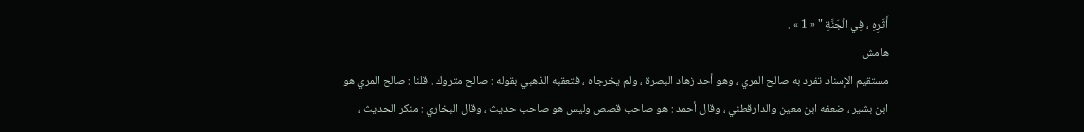أَثَرِهِ ، فِي الْجَنَّةِ " « 1 » .
هامش
مستقيم الإسناد تفرد به صالح المري ، وهو أحد زهاد البصرة ، ولم يخرجاه ، فتعقبه الذهبي بقوله : صالح متروك . قلنا : صالح المري هو ابن بشير ، ضعفه ابن معين والدارقطني ، وقال أحمد : هو صاحب قصص وليس هو صاحب حديث ، وقال البخاري : منكر الحديث ،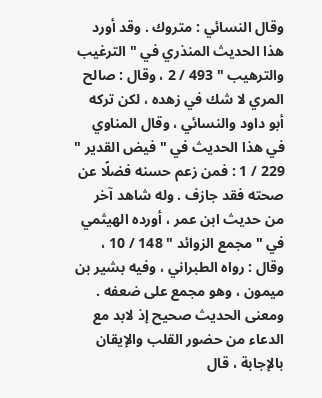وقال النسائي : متروك . وقد أورد هذا الحديث المنذري في " الترغيب والترهيب " 493 / 2 ، وقال : صالح المري لا شك في زهده ، لكن تركه أبو داود والنسائي ، وقال المناوي في هذا الحديث في " فيض القدير " 229 / 1 : فمن زعم حسنه فضلًا عن صحته فقد جازف . وله شاهد آخر من حديث ابن عمر ، أورده الهيثمي في " مجمع الزوائد " 148 / 10 ، وقال : رواه الطبراني ، وفيه بشير بن ميمون ، وهو مجمع على ضعفه . ومعنى الحديث صحيح إذ لابد مع الدعاء من حضور القلب والإيقان بالإجابة ، قال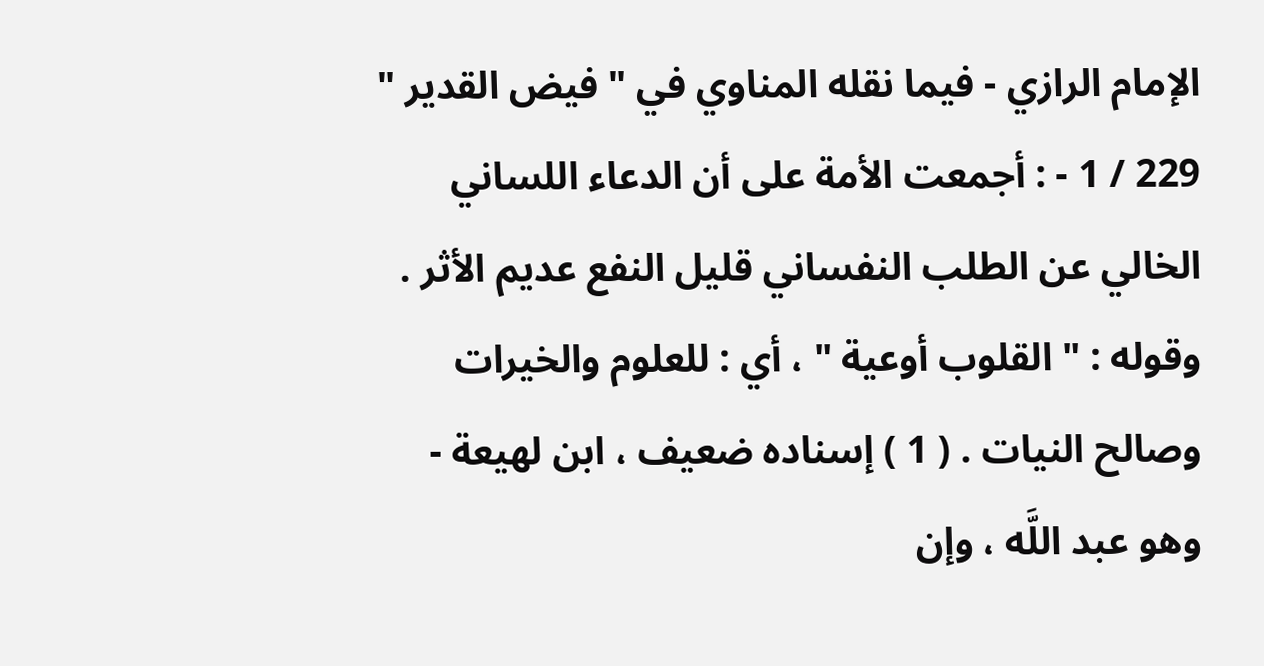الإمام الرازي - فيما نقله المناوي في " فيض القدير " 229 / 1 - : أجمعت الأمة على أن الدعاء اللساني الخالي عن الطلب النفساني قليل النفع عديم الأثر . وقوله : " القلوب أوعية " ، أي : للعلوم والخيرات وصالح النيات . ( 1 ) إسناده ضعيف ، ابن لهيعة - وهو عبد اللَّه ، وإن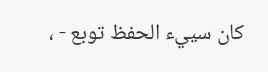كان سييء الحفظ توبع - ،